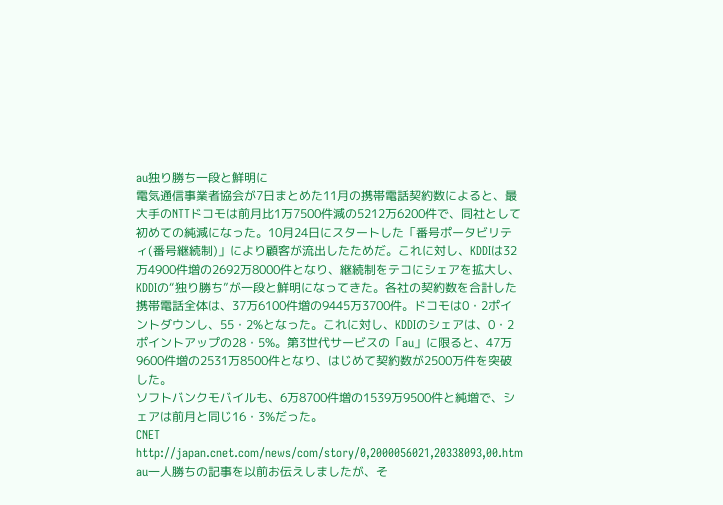au独り勝ち一段と鮮明に
電気通信事業者協会が7日まとめた11月の携帯電話契約数によると、最大手のNTTドコモは前月比1万7500件減の5212万6200件で、同社として初めての純減になった。10月24日にスタートした「番号ポータビリティ(番号継続制)」により顧客が流出したためだ。これに対し、KDDIは32万4900件増の2692万8000件となり、継続制をテコにシェアを拡大し、KDDIの“独り勝ち”が一段と鮮明になってきた。各社の契約数を合計した携帯電話全体は、37万6100件増の9445万3700件。ドコモは0・2ポイントダウンし、55・2%となった。これに対し、KDDIのシェアは、0・2ポイントアップの28・5%。第3世代サービスの「au」に限ると、47万9600件増の2531万8500件となり、はじめて契約数が2500万件を突破した。
ソフトバンクモバイルも、6万8700件増の1539万9500件と純増で、シェアは前月と同じ16・3%だった。
CNET
http://japan.cnet.com/news/com/story/0,2000056021,20338093,00.htm
au一人勝ちの記事を以前お伝えしましたが、そ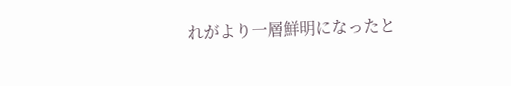れがより一層鮮明になったと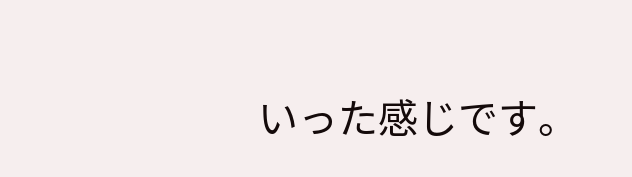いった感じです。